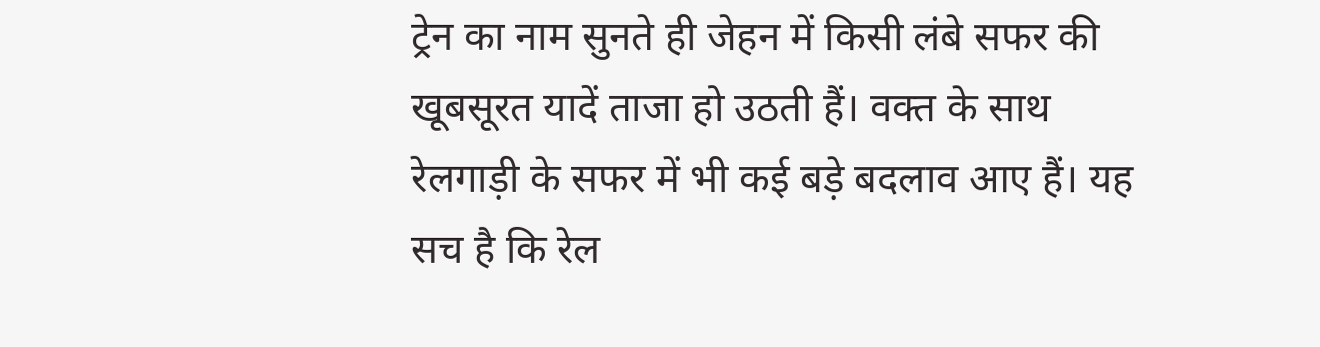ट्रेन का नाम सुनते ही जेहन में किसी लंबे सफर की खूबसूरत यादें ताजा हो उठती हैं। वक्त के साथ रेलगाड़ी के सफर में भी कई बड़े बदलाव आए हैं। यह सच है कि रेल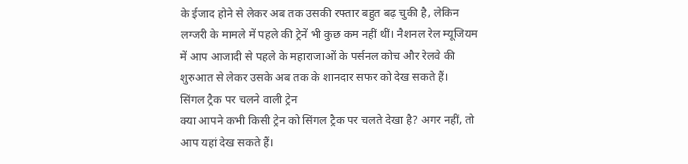के ईजाद होने से लेकर अब तक उसकी रफ्तार बहुत बढ़ चुकी है, लेकिन लग्जरी के मामले में पहले की ट्रेनें भी कुछ कम नहीं थीं। नैशनल रेल म्यूजियम में आप आजादी से पहले के महाराजाओं के पर्सनल कोच और रेलवे की शुरुआत से लेकर उसके अब तक के शानदार सफर को देख सकते हैं।
सिंगल ट्रैक पर चलने वाली ट्रेन
क्या आपने कभी किसी ट्रेन को सिंगल ट्रैक पर चलते देखा है? अगर नहीं, तो आप यहां देख सकते हैं।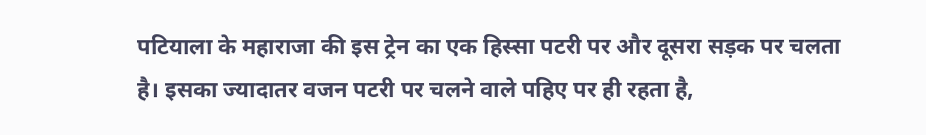पटियाला के महाराजा की इस ट्रेन का एक हिस्सा पटरी पर और दूसरा सड़क पर चलता है। इसका ज्यादातर वजन पटरी पर चलने वाले पहिए पर ही रहता है,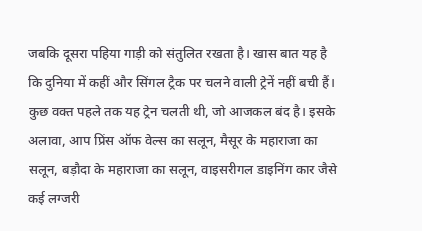जबकि दूसरा पहिया गाड़ी को संतुलित रखता है। खास बात यह है कि दुनिया में कहीं और सिंगल ट्रैक पर चलने वाली ट्रेनें नहीं बची हैं। कुछ वक्त पहले तक यह ट्रेन चलती थी, जो आजकल बंद है। इसके अलावा, आप प्रिंस ऑफ वेल्स का सलून, मैसूर के महाराजा का सलून, बड़ौदा के महाराजा का सलून, वाइसरीगल डाइनिंग कार जैसे कई लग्जरी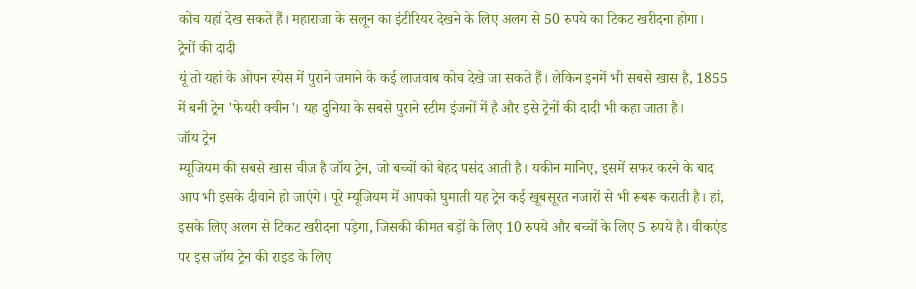कोच यहां देख सकते हैं। महाराजा के सलून का इंटीरियर देखने के लिए अलग से 50 रुपये का टिकट खरीदना होगा।
ट्रेनों की दादी
यूं तो यहां के ओपन स्पेस में पुराने जमाने के कई लाजवाब कोच देखे जा सकते हैं। लेकिन इनमें भी सबसे खास है, 1855 में बनी ट्रेन 'फेयरी क्वीन'। यह दुनिया के सबसे पुराने स्टीम इंजनों में है और इसे ट्रेनों की दादी भी कहा जाता है।
जॉय ट्रेन
म्यूजियम की सबसे खास चीज है जॉय ट्रेन, जो बच्चों को बेहद पसंद आती है। यकीन मानिए, इसमें सफर करने के बाद आप भी इसके दीवाने हो जाएंगे। पूरे म्यूजियम में आपको घुमाती यह ट्रेन कई खूबसूरत नजारों से भी रूबरू कराती है। हां, इसके लिए अलग से टिकट खरीदना पड़ेगा, जिसकी कीमत बड़ों के लिए 10 रुपये और बच्चों के लिए 5 रुपये है। वीकएंड पर इस जॉय ट्रेन की राइड के लिए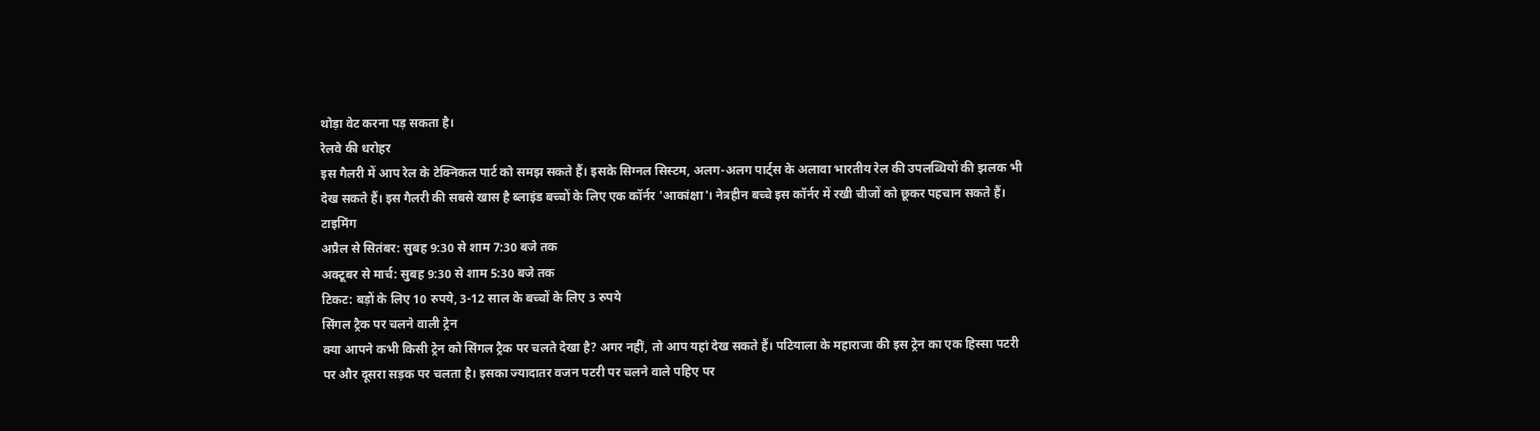थोड़ा वेट करना पड़ सकता है।
रेलवे की धरोहर
इस गैलरी में आप रेल के टेक्निकल पार्ट को समझ सकते हैं। इसके सिग्नल सिस्टम, अलग-अलग पार्ट्स के अलावा भारतीय रेल की उपलब्धियों की झलक भी देख सकते हैं। इस गैलरी की सबसे खास है ब्लाइंड बच्चों के लिए एक कॉर्नर 'आकांक्षा'। नेत्रहीन बच्चे इस कॉर्नर में रखी चीजों को छूकर पहचान सकते हैं।
टाइमिंग
अप्रैल से सितंबर: सुबह 9:30 से शाम 7:30 बजे तक
अक्टूबर से मार्च: सुबह 9:30 से शाम 5:30 बजे तक
टिकट: बड़ों के लिए 10 रुपये, 3-12 साल के बच्चों के लिए 3 रुपये
सिंगल ट्रैक पर चलने वाली ट्रेन
क्या आपने कभी किसी ट्रेन को सिंगल ट्रैक पर चलते देखा है? अगर नहीं, तो आप यहां देख सकते हैं। पटियाला के महाराजा की इस ट्रेन का एक हिस्सा पटरी पर और दूसरा सड़क पर चलता है। इसका ज्यादातर वजन पटरी पर चलने वाले पहिए पर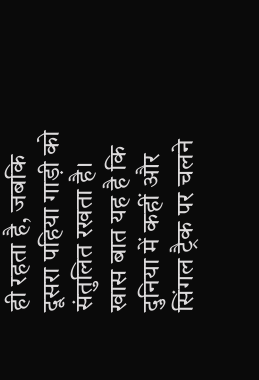ही रहता है, जबकि दूसरा पहिया गाड़ी को संतुलित रखता है। खास बात यह है कि दुनिया में कहीं और सिंगल ट्रैक पर चलने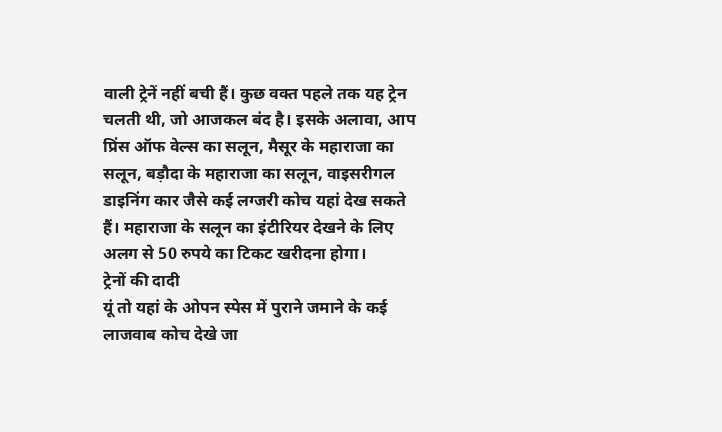वाली ट्रेनें नहीं बची हैं। कुछ वक्त पहले तक यह ट्रेन चलती थी, जो आजकल बंद है। इसके अलावा, आप प्रिंस ऑफ वेल्स का सलून, मैसूर के महाराजा का सलून, बड़ौदा के महाराजा का सलून, वाइसरीगल डाइनिंग कार जैसे कई लग्जरी कोच यहां देख सकते हैं। महाराजा के सलून का इंटीरियर देखने के लिए अलग से 50 रुपये का टिकट खरीदना होगा।
ट्रेनों की दादी
यूं तो यहां के ओपन स्पेस में पुराने जमाने के कई लाजवाब कोच देखे जा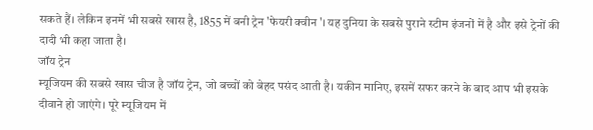सकते हैं। लेकिन इनमें भी सबसे खास है, 1855 में बनी ट्रेन 'फेयरी क्वीन'। यह दुनिया के सबसे पुराने स्टीम इंजनों में है और इसे ट्रेनों की दादी भी कहा जाता है।
जॉय ट्रेन
म्यूजियम की सबसे खास चीज है जॉय ट्रेन, जो बच्चों को बेहद पसंद आती है। यकीन मानिए, इसमें सफर करने के बाद आप भी इसके दीवाने हो जाएंगे। पूरे म्यूजियम में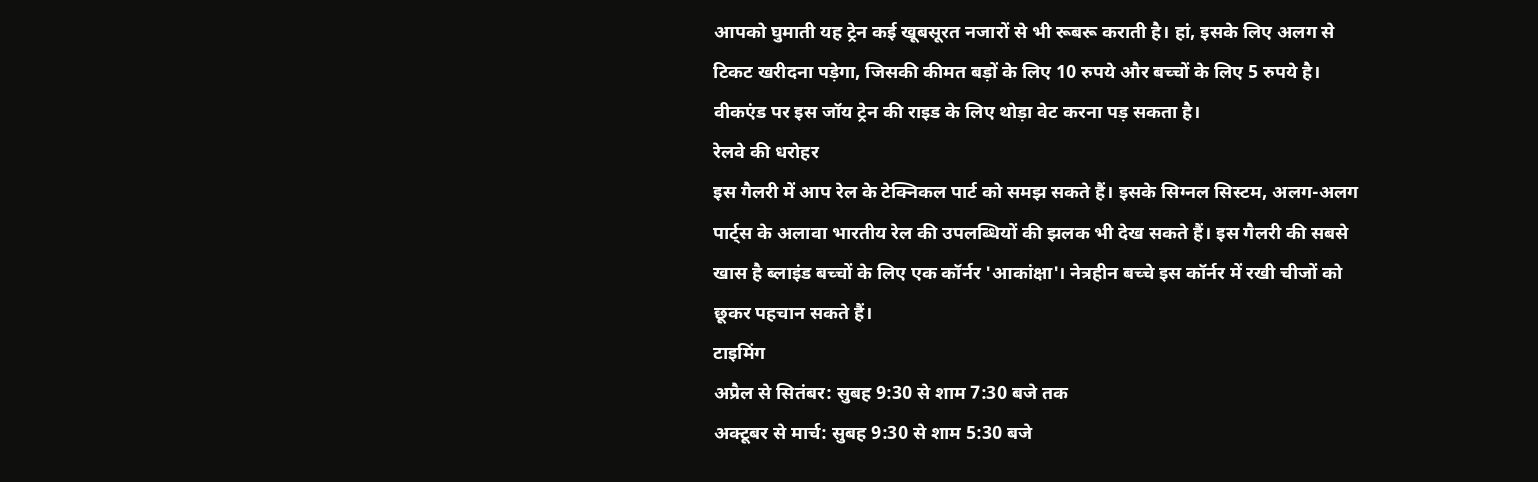आपको घुमाती यह ट्रेन कई खूबसूरत नजारों से भी रूबरू कराती है। हां, इसके लिए अलग से टिकट खरीदना पड़ेगा, जिसकी कीमत बड़ों के लिए 10 रुपये और बच्चों के लिए 5 रुपये है। वीकएंड पर इस जॉय ट्रेन की राइड के लिए थोड़ा वेट करना पड़ सकता है।
रेलवे की धरोहर
इस गैलरी में आप रेल के टेक्निकल पार्ट को समझ सकते हैं। इसके सिग्नल सिस्टम, अलग-अलग पार्ट्स के अलावा भारतीय रेल की उपलब्धियों की झलक भी देख सकते हैं। इस गैलरी की सबसे खास है ब्लाइंड बच्चों के लिए एक कॉर्नर 'आकांक्षा'। नेत्रहीन बच्चे इस कॉर्नर में रखी चीजों को छूकर पहचान सकते हैं।
टाइमिंग
अप्रैल से सितंबर: सुबह 9:30 से शाम 7:30 बजे तक
अक्टूबर से मार्च: सुबह 9:30 से शाम 5:30 बजे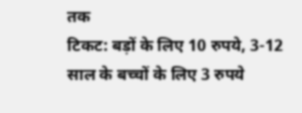तक
टिकट: बड़ों के लिए 10 रुपये, 3-12 साल के बच्चों के लिए 3 रुपये